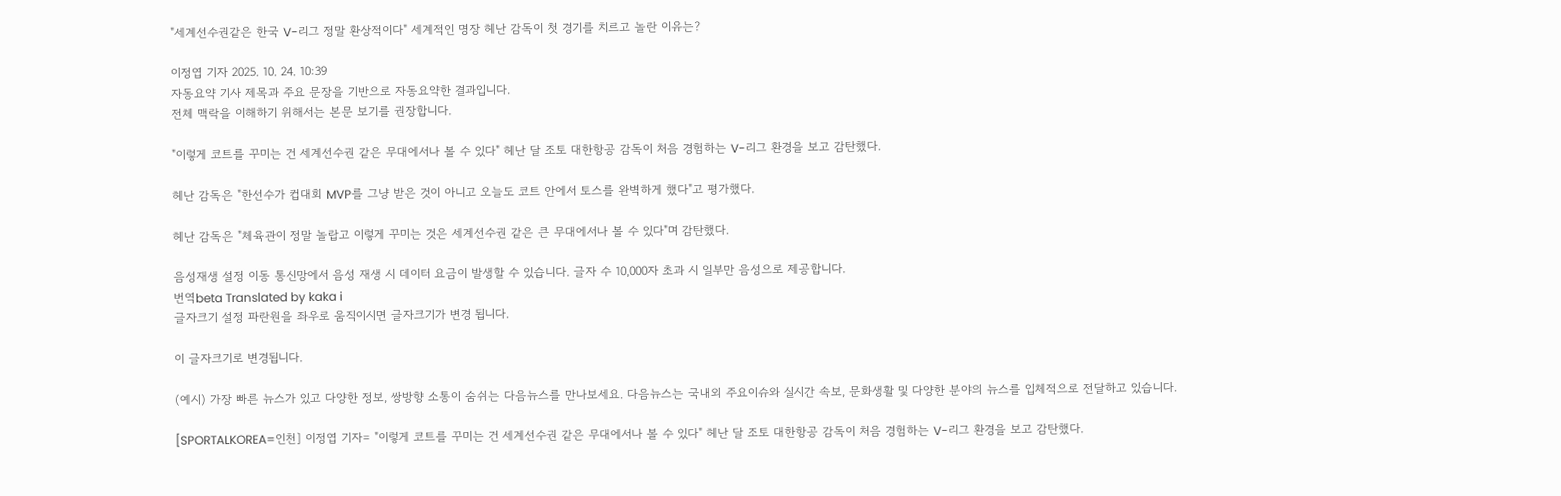"세계선수권같은 한국 V-리그 정말 환상적이다" 세계적인 명장 헤난 감독이 첫 경기를 치르고 놀란 이유는?

이정엽 기자 2025. 10. 24. 10:39
자동요약 기사 제목과 주요 문장을 기반으로 자동요약한 결과입니다.
전체 맥락을 이해하기 위해서는 본문 보기를 권장합니다.

"이렇게 코트를 꾸미는 건 세계선수권 같은 무대에서나 볼 수 있다" 헤난 달 조토 대한항공 감독이 처음 경험하는 V-리그 환경을 보고 감탄했다.

헤난 감독은 "한선수가 컵대회 MVP를 그냥 받은 것이 아니고 오늘도 코트 안에서 토스를 완벽하게 했다"고 평가했다.

헤난 감독은 "체육관이 정말 놀랍고 이렇게 꾸미는 것은 세계선수권 같은 큰 무대에서나 볼 수 있다"며 감탄했다.

음성재생 설정 이동 통신망에서 음성 재생 시 데이터 요금이 발생할 수 있습니다. 글자 수 10,000자 초과 시 일부만 음성으로 제공합니다.
번역beta Translated by kaka i
글자크기 설정 파란원을 좌우로 움직이시면 글자크기가 변경 됩니다.

이 글자크기로 변경됩니다.

(예시) 가장 빠른 뉴스가 있고 다양한 정보, 쌍방향 소통이 숨쉬는 다음뉴스를 만나보세요. 다음뉴스는 국내외 주요이슈와 실시간 속보, 문화생활 및 다양한 분야의 뉴스를 입체적으로 전달하고 있습니다.

[SPORTALKOREA=인천] 이정엽 기자= "이렇게 코트를 꾸미는 건 세계선수권 같은 무대에서나 볼 수 있다" 헤난 달 조토 대한항공 감독이 처음 경험하는 V-리그 환경을 보고 감탄했다.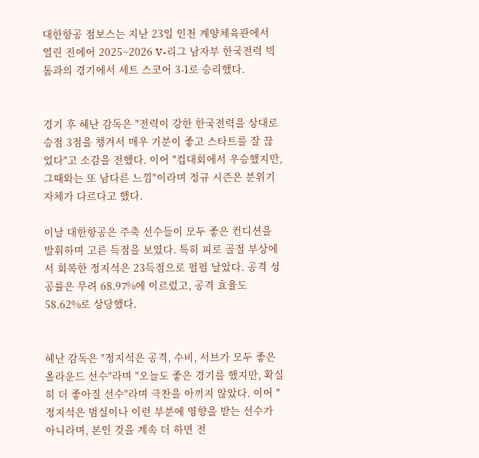대한항공 점보스는 지난 23일 인천 계양체육관에서 열린 진에어 2025~2026 V-리그 남자부 한국전력 빅톰과의 경기에서 세트 스코어 3-1로 승리했다.


경기 후 헤난 감독은 "전력이 강한 한국전력을 상대로 승점 3점을 챙겨서 매우 기분이 좋고 스타트를 잘 끊었다"고 소감을 전했다. 이어 "컵대회에서 우승했지만, 그때와는 또 남다른 느낌"이라며 정규 시즌은 분위기 자체가 다르다고 했다.

이날 대한항공은 주축 선수들이 모두 좋은 컨디션을 발휘하며 고른 득점을 보였다. 특히 피로 골절 부상에서 회복한 정지석은 23득점으로 펄펄 날았다. 공격 성공률은 무려 68.97%에 이르렀고, 공격 효율도 58.62%로 상당했다.


헤난 감독은 "정지석은 공격, 수비, 서브가 모두 좋은 올라운드 선수"라며 "오늘도 좋은 경기를 했지만, 확실히 더 좋아질 선수"라며 극찬을 아끼지 않았다. 이어 "정지석은 범실이나 이런 부분에 영향을 받는 선수가 아니라며, 본인 것을 계속 더 하면 전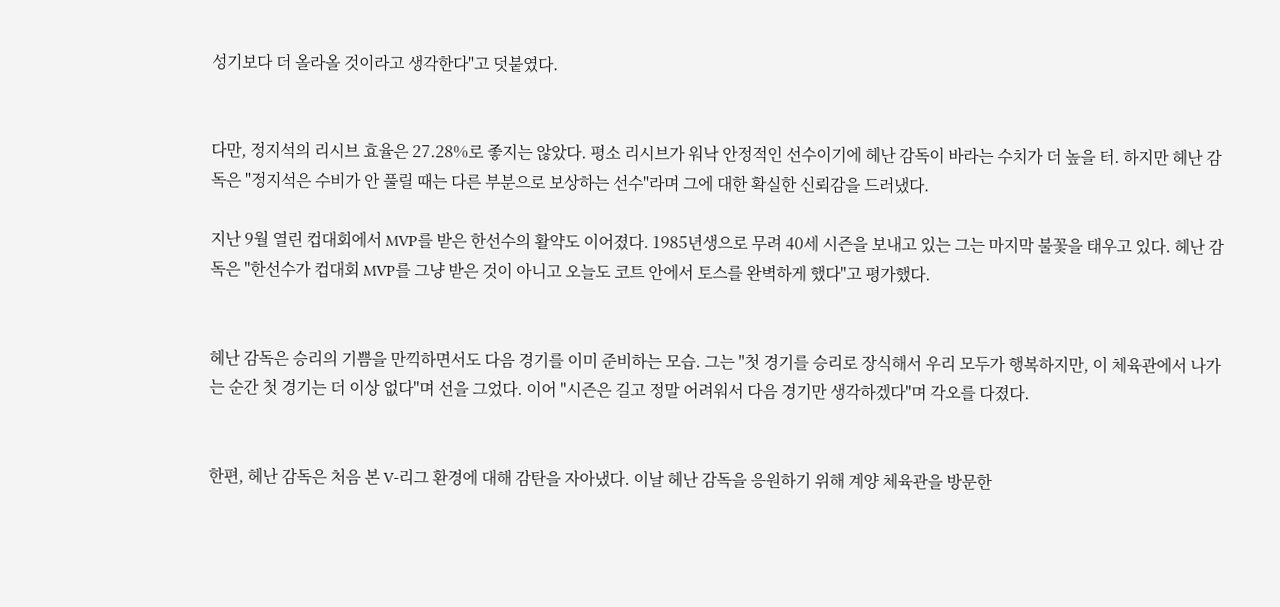성기보다 더 올라올 것이라고 생각한다"고 덧붙였다.


다만, 정지석의 리시브 효율은 27.28%로 좋지는 않았다. 평소 리시브가 워낙 안정적인 선수이기에 헤난 감독이 바라는 수치가 더 높을 터. 하지만 헤난 감독은 "정지석은 수비가 안 풀릴 때는 다른 부분으로 보상하는 선수"라며 그에 대한 확실한 신뢰감을 드러냈다.

지난 9월 열린 컵대회에서 MVP를 받은 한선수의 활약도 이어졌다. 1985년생으로 무려 40세 시즌을 보내고 있는 그는 마지막 불꽃을 태우고 있다. 헤난 감독은 "한선수가 컵대회 MVP를 그냥 받은 것이 아니고 오늘도 코트 안에서 토스를 완벽하게 했다"고 평가했다.


헤난 감독은 승리의 기쁨을 만끽하면서도 다음 경기를 이미 준비하는 모습. 그는 "첫 경기를 승리로 장식해서 우리 모두가 행복하지만, 이 체육관에서 나가는 순간 첫 경기는 더 이상 없다"며 선을 그었다. 이어 "시즌은 길고 정말 어려워서 다음 경기만 생각하겠다"며 각오를 다졌다.


한편, 헤난 감독은 처음 본 V-리그 환경에 대해 감탄을 자아냈다. 이날 헤난 감독을 응원하기 위해 계양 체육관을 방문한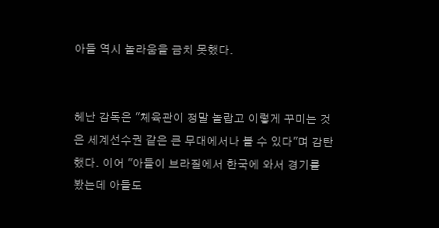아들 역시 놀라움을 금치 못했다.


헤난 감독은 "체육관이 정말 놀랍고 이렇게 꾸미는 것은 세계선수권 같은 큰 무대에서나 볼 수 있다"며 감탄했다. 이어 "아들이 브라질에서 한국에 와서 경기를 봤는데 아들도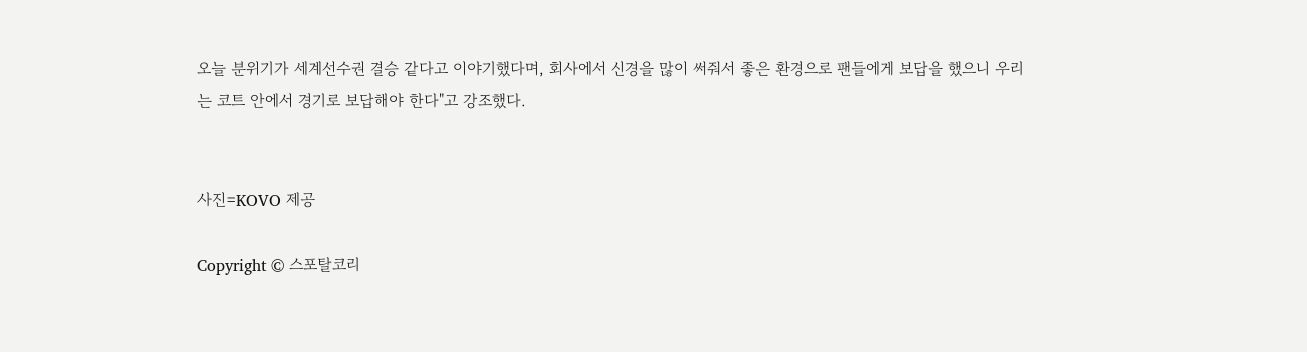오늘 분위기가 세계선수권 결승 같다고 이야기했다며, 회사에서 신경을 많이 써줘서 좋은 환경으로 팬들에게 보답을 했으니 우리는 코트 안에서 경기로 보답해야 한다"고 강조했다.


사진=KOVO 제공

Copyright © 스포탈코리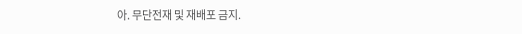아. 무단전재 및 재배포 금지.